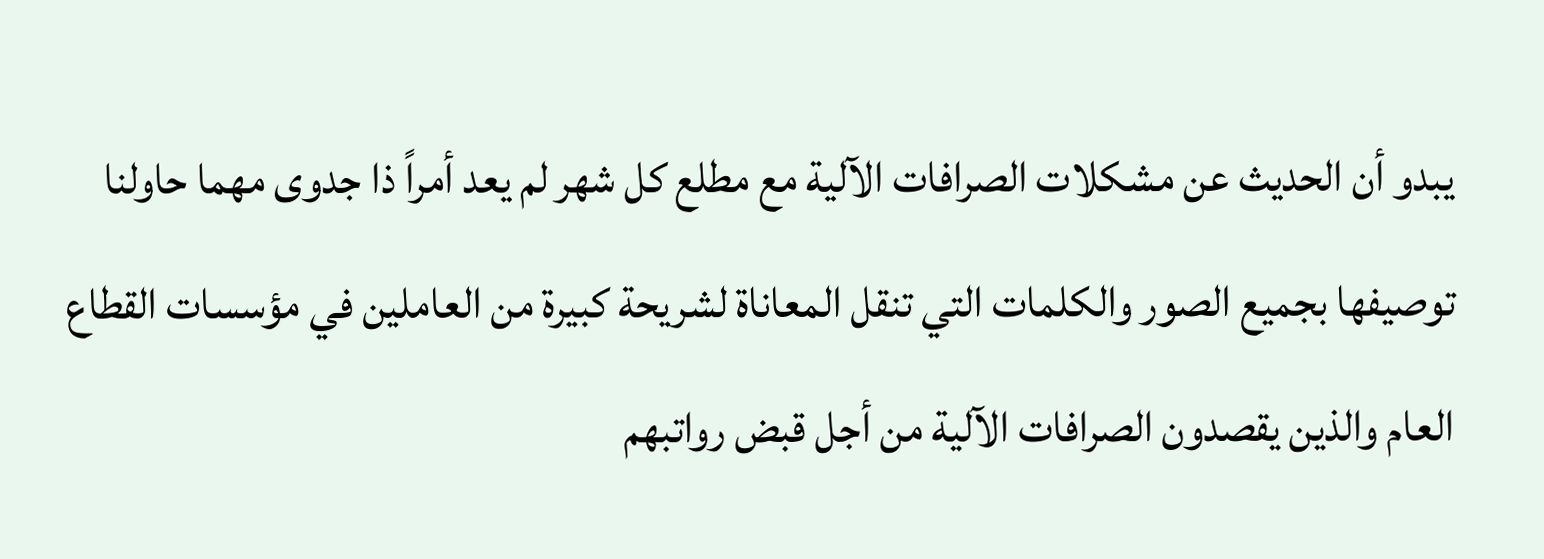يبدو أن الحديث عن مشكلات الصرافات الآلية مع مطلع كل شهر لم يعد أمراً ذا جدوى مهما حاولنا توصيفها بجميع الصور والكلمات التي تنقل المعاناة لشريحة كبيرة من العاملين في مؤسسات القطاع العام والذين يقصدون الصرافات الآلية من أجل قبض رواتبهم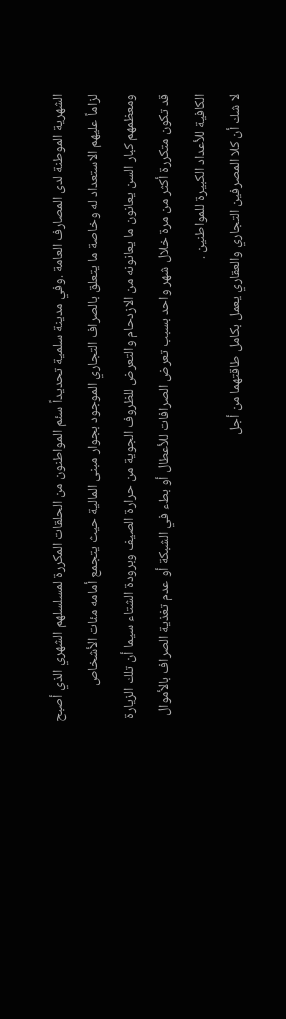الشهرية الموطنة لدى المصارف العامة .وفي مدينة سلمية تحديداً سئم المواطنون من الحلقات المكررة لمسلسلهم الشهري الذي أصبح لزاماً عليهم الاستعداد له وخاصة ما يتعلق بالصراف التجاري الموجود بجوار مبنى المالية حيث يتجمع أمامه مئات الأشخاص ومعظمهم كبار السن يعانون ما يعانونه من الازدحام والتعرض للظروف الجوية من حرارة الصيف وبرودة الشتاء سيما أن تلك الزيارة قد تكون متكررة أكثر من مرة خلال شهر واحد بسبب تعرض الصرافات للأعطال أو بطء في الشبكة أو عدم تغذية الصراف بالأموال الكافية للأعداد الكبيرة للمواطنين .
لا شك أن كلا المصرفين التجاري والعقاري يعمل بكامل طاقتهما من أجل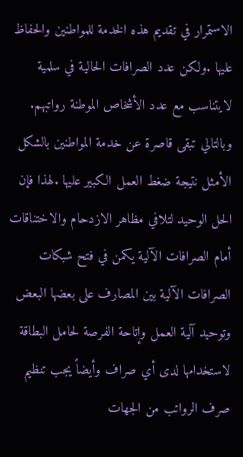الاستمرار في تقديم هذه الخدمة للمواطنين والحفاظ عليها .ولكن عدد الصرافات الحالية في سلمية لايتناسب مع عدد الأشخاص الموطنة رواتبهم. وبالتالي تبقى قاصرة عن خدمة المواطنين بالشكل الأمثل نتيجة ضغط العمل الكبير عليها .لهذا فإن الحل الوحيد لتلافي مظاهر الازدحام والاختناقات أمام الصرافات الآلية يكمن في فتح شبكات الصرافات الآلية بين المصارف على بعضها البعض وتوحيد آلية العمل وإتاحة الفرصة لحامل البطاقة لاستخدامها لدى أي صراف وأيضاً يجب تنظيم صرف الرواتب من الجهات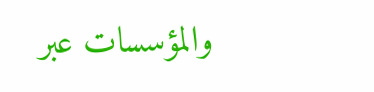والمؤسسات عبر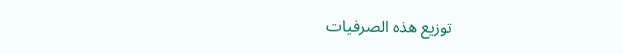توزيع هذه الصرفيات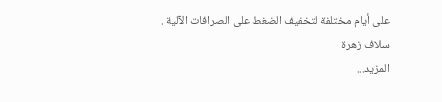على أيام مختلفة لتخفيف الضغط على الصرافات الآلية .
سلاف زهرة
المزيد...